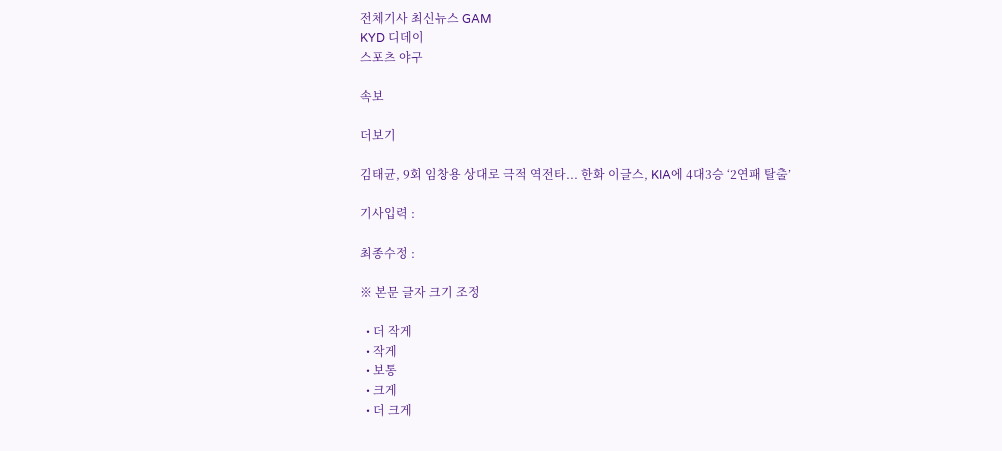전체기사 최신뉴스 GAM
KYD 디데이
스포츠 야구

속보

더보기

김태균, 9회 임창용 상대로 극적 역전타... 한화 이글스, KIA에 4대3승 ‘2연패 탈출’

기사입력 :

최종수정 :

※ 본문 글자 크기 조정

  • 더 작게
  • 작게
  • 보통
  • 크게
  • 더 크게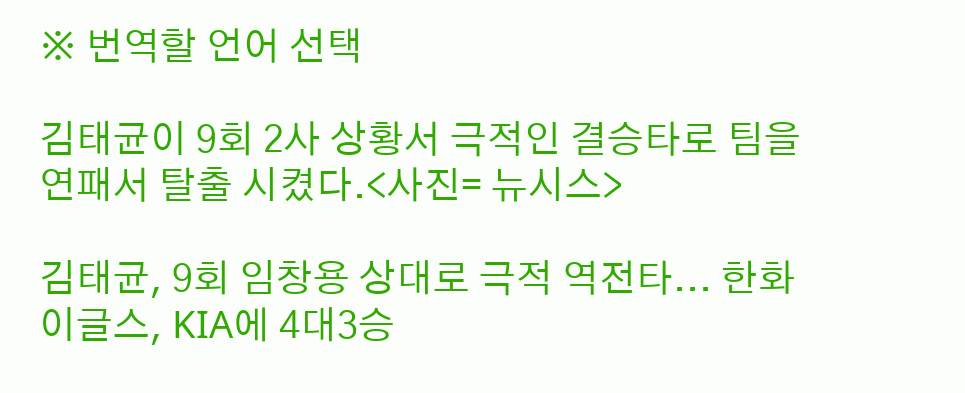※ 번역할 언어 선택

김태균이 9회 2사 상황서 극적인 결승타로 팀을 연패서 탈출 시켰다.<사진= 뉴시스>

김태균, 9회 임창용 상대로 극적 역전타... 한화 이글스, KIA에 4대3승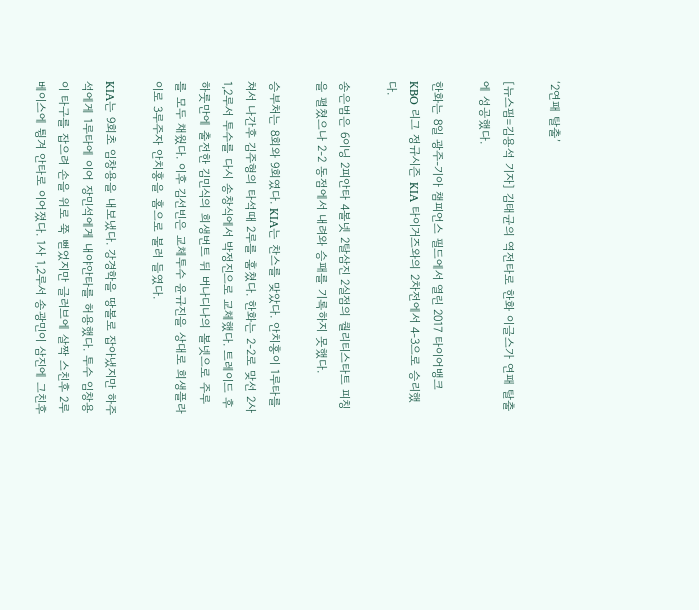‘2연패 탈출’

[뉴스핌=김용석 기자] 김태균의 역전타로 한화 이글스가 연패 탈출에 성공했다.

한화는 8일 광주-기아 챔피언스 필드에서 열린 2017 타이어뱅크 KBO 리그 정규시즌 KIA 타이거즈와의 2차전에서 4-3으로 승리했다.

송은범은 6이닝 2피안타 4볼넷 2탈삼진 2실점의 퀄리티스타트 피칭을 펼쳤으나 2-2 동점에서 내려와 승패를 기록하지 못했다.

승부처는 8회와 9회였다. KIA는 찬스를 맞았다. 안치홍이 1루타를 쳐서 나간후 김주형의 타석때 2루를 훔쳤다. 한화는 2-2로 맞선 2사 1,2루서 투수를 다시 송창식에서 박정진으로 교체했다. 트레이드 후 하룻만에 출전한 김민식의 희생번트 뒤 버나디나의 볼넷으로 주루를 모두 채웠다. 이후 김선빈은 교체투수 윤규진을 상대로 희생플라이로 3루주자 안치홍을 홈으로 불러 들였다.

KIA는 9회초 임창용을 내보냈다. 강경학을 땅볼로 잡아냈지만 하주석에게 1루타에 이어 장민석에게 내야안타를 허용했다. 투수 임창용이 타구를 잡으려 손을 위로 쭉 뻗었지만 글러브에 살짝 스친후 2루 베이스에 튕겨 안타로 이어졌다. 1사 1,2루서 송광민이 삼진에 그친후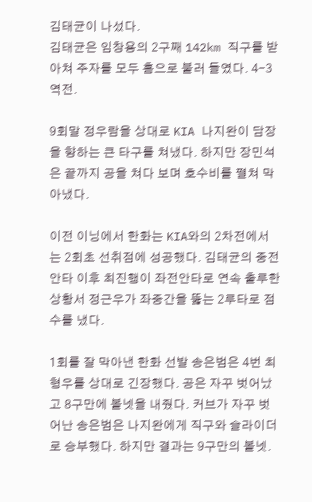김태균이 나섰다.
김태균은 임창용의 2구째 142km 직구를 받아쳐 주자를 모두 홈으로 불러 들였다. 4-3 역전.

9회말 정우람을 상대로 KIA 나지완이 담장을 향하는 큰 타구를 쳐냈다. 하지만 장민석은 끝까지 공을 쳐다 보며 호수비를 펼쳐 막아냈다.

이전 이닝에서 한화는 KIA와의 2차전에서는 2회초 선취점에 성공했다. 김태균의 중전안타 이후 최진행이 좌전안타로 연속 출루한 상황서 정근우가 좌중간을 뚫는 2루타로 점수를 냈다.

1회를 잘 막아낸 한화 선발 송은범은 4번 최형우를 상대로 긴장했다. 공은 자꾸 벗어났고 8구만에 볼넷을 내줬다. 커브가 자꾸 벗어난 송은범은 나지완에게 직구와 슬라이더로 승부했다. 하지만 결과는 9구만의 볼넷.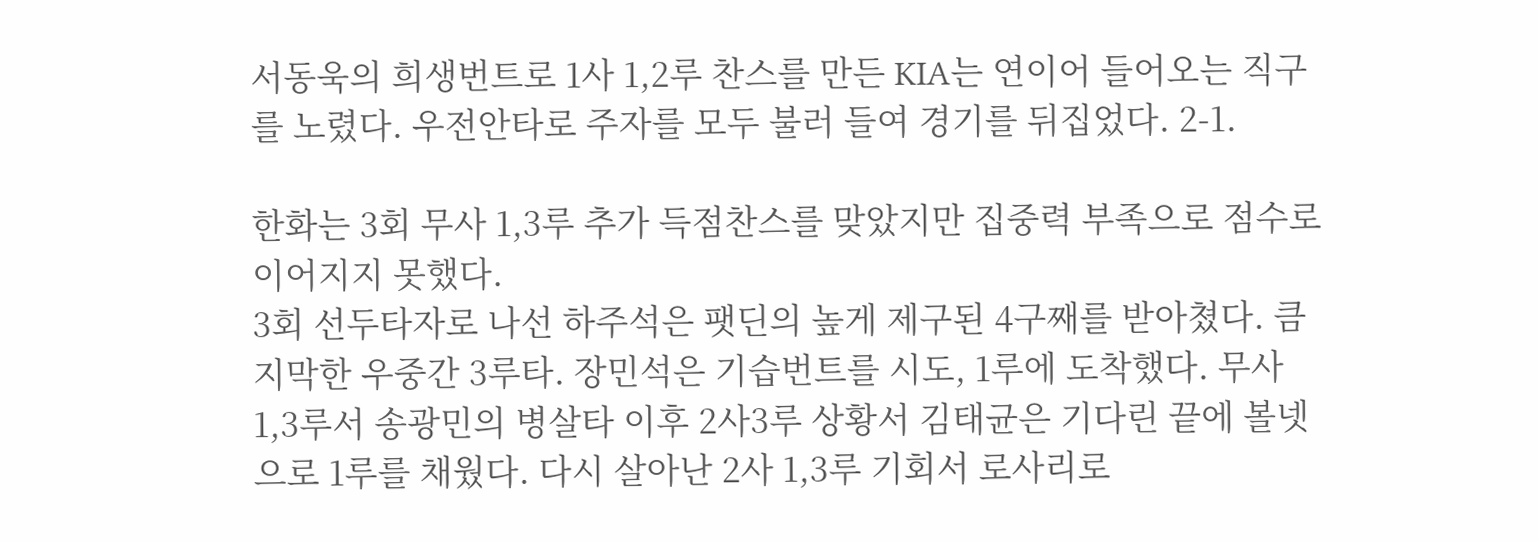서동욱의 희생번트로 1사 1,2루 찬스를 만든 KIA는 연이어 들어오는 직구를 노렸다. 우전안타로 주자를 모두 불러 들여 경기를 뒤집었다. 2-1.

한화는 3회 무사 1,3루 추가 득점찬스를 맞았지만 집중력 부족으로 점수로 이어지지 못했다.
3회 선두타자로 나선 하주석은 팻딘의 높게 제구된 4구째를 받아쳤다. 큼지막한 우중간 3루타. 장민석은 기습번트를 시도, 1루에 도착했다. 무사 1,3루서 송광민의 병살타 이후 2사3루 상황서 김태균은 기다린 끝에 볼넷으로 1루를 채웠다. 다시 살아난 2사 1,3루 기회서 로사리로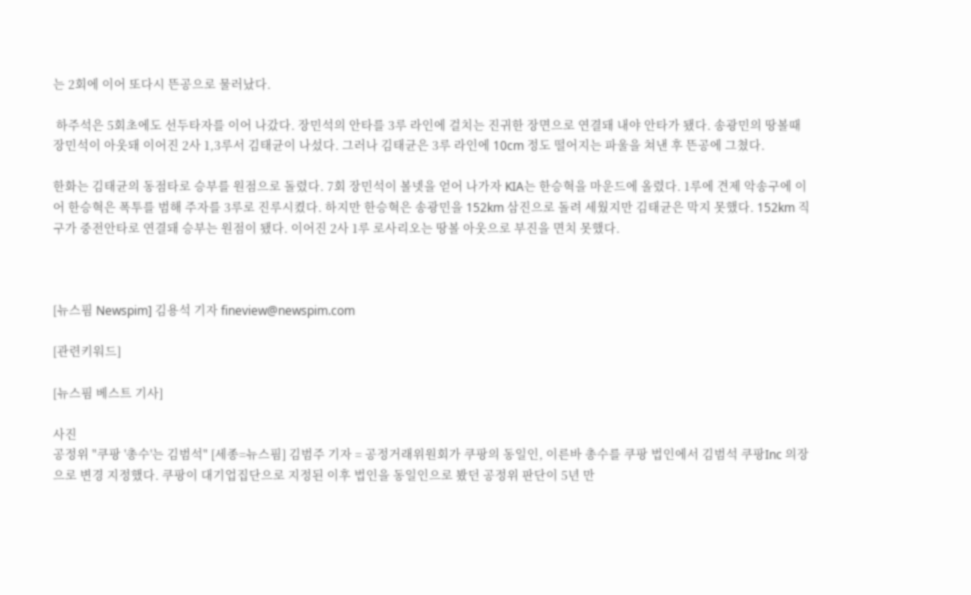는 2회에 이어 또다시 뜬공으로 물러났다.

 하주석은 5회초에도 선두타자를 이어 나갔다. 장민석의 안타를 3루 라인에 걸치는 진귀한 장면으로 연결돼 내야 안타가 됐다. 송광민의 땅볼때 장민석이 아웃돼 이어진 2사 1,3루서 김태균이 나섰다. 그러나 김태균은 3루 라인에 10cm 정도 떨어지는 파울을 쳐낸 후 뜬공에 그쳤다.

한화는 김태균의 동점타로 승부를 원점으로 돌렸다. 7회 장민석이 볼넷을 얻어 나가자 KIA는 한승혁을 마운드에 올렸다. 1루에 견제 악송구에 이어 한승혁은 폭투를 범해 주자를 3루로 진루시켰다. 하지만 한승혁은 송광민을 152km 삼진으로 돌려 세웠지만 김태균은 막지 못했다. 152km 직구가 중전안타로 연결돼 승부는 원점이 됐다. 이어진 2사 1루 로사리오는 땅볼 아웃으로 부진을 면치 못했다.



[뉴스핌 Newspim] 김용석 기자 fineview@newspim.com

[관련키워드]

[뉴스핌 베스트 기사]

사진
공정위 "쿠팡 '총수'는 김범석" [세종=뉴스핌] 김범주 기자 = 공정거래위원회가 쿠팡의 동일인, 이른바 총수를 쿠팡 법인에서 김범석 쿠팡Inc 의장으로 변경 지정했다. 쿠팡이 대기업집단으로 지정된 이후 법인을 동일인으로 봤던 공정위 판단이 5년 만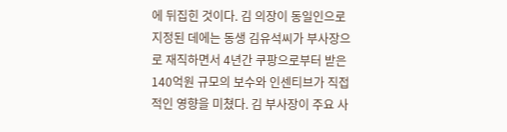에 뒤집힌 것이다. 김 의장이 동일인으로 지정된 데에는 동생 김유석씨가 부사장으로 재직하면서 4년간 쿠팡으로부터 받은 140억원 규모의 보수와 인센티브가 직접적인 영향을 미쳤다. 김 부사장이 주요 사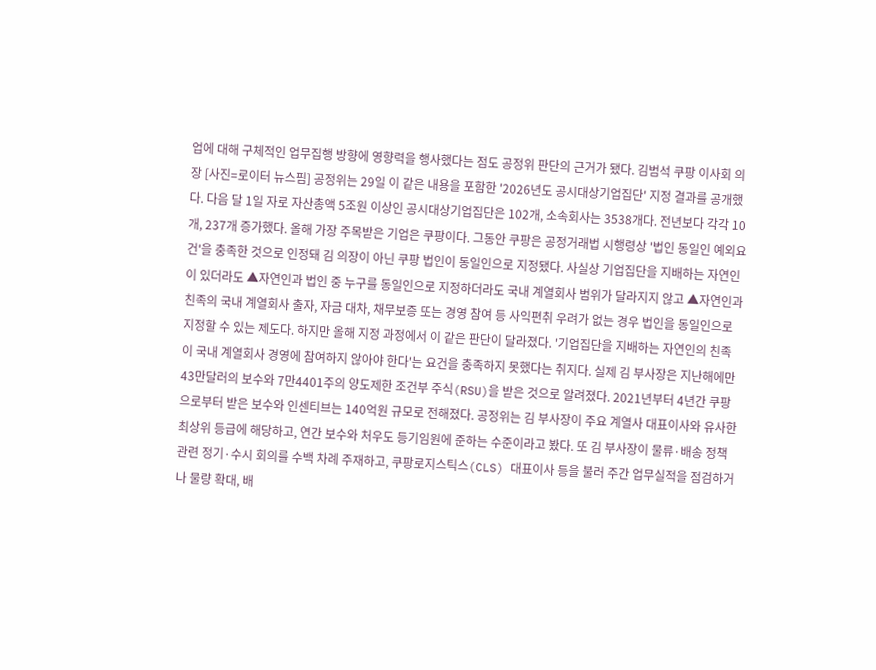업에 대해 구체적인 업무집행 방향에 영향력을 행사했다는 점도 공정위 판단의 근거가 됐다. 김범석 쿠팡 이사회 의장 [사진=로이터 뉴스핌] 공정위는 29일 이 같은 내용을 포함한 '2026년도 공시대상기업집단' 지정 결과를 공개했다. 다음 달 1일 자로 자산총액 5조원 이상인 공시대상기업집단은 102개, 소속회사는 3538개다. 전년보다 각각 10개, 237개 증가했다. 올해 가장 주목받은 기업은 쿠팡이다. 그동안 쿠팡은 공정거래법 시행령상 '법인 동일인 예외요건'을 충족한 것으로 인정돼 김 의장이 아닌 쿠팡 법인이 동일인으로 지정됐다. 사실상 기업집단을 지배하는 자연인이 있더라도 ▲자연인과 법인 중 누구를 동일인으로 지정하더라도 국내 계열회사 범위가 달라지지 않고 ▲자연인과 친족의 국내 계열회사 출자, 자금 대차, 채무보증 또는 경영 참여 등 사익편취 우려가 없는 경우 법인을 동일인으로 지정할 수 있는 제도다. 하지만 올해 지정 과정에서 이 같은 판단이 달라졌다. '기업집단을 지배하는 자연인의 친족이 국내 계열회사 경영에 참여하지 않아야 한다'는 요건을 충족하지 못했다는 취지다. 실제 김 부사장은 지난해에만 43만달러의 보수와 7만4401주의 양도제한 조건부 주식(RSU)을 받은 것으로 알려졌다. 2021년부터 4년간 쿠팡으로부터 받은 보수와 인센티브는 140억원 규모로 전해졌다. 공정위는 김 부사장이 주요 계열사 대표이사와 유사한 최상위 등급에 해당하고, 연간 보수와 처우도 등기임원에 준하는 수준이라고 봤다. 또 김 부사장이 물류·배송 정책 관련 정기·수시 회의를 수백 차례 주재하고, 쿠팡로지스틱스(CLS) 대표이사 등을 불러 주간 업무실적을 점검하거나 물량 확대, 배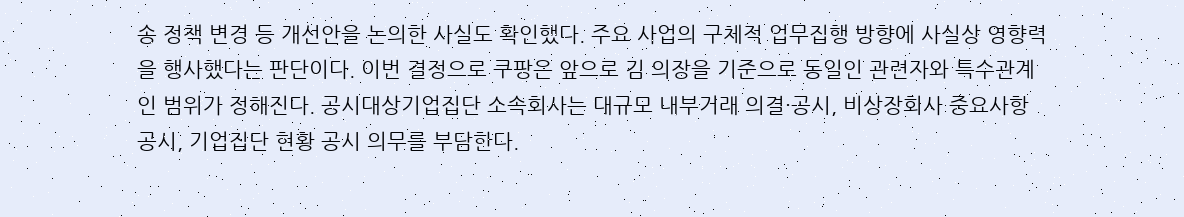송 정책 변경 등 개선안을 논의한 사실도 확인했다. 주요 사업의 구체적 업무집행 방향에 사실상 영향력을 행사했다는 판단이다. 이번 결정으로 쿠팡은 앞으로 김 의장을 기준으로 동일인 관련자와 특수관계인 범위가 정해진다. 공시대상기업집단 소속회사는 대규모 내부거래 의결·공시, 비상장회사 중요사항 공시, 기업집단 현황 공시 의무를 부담한다.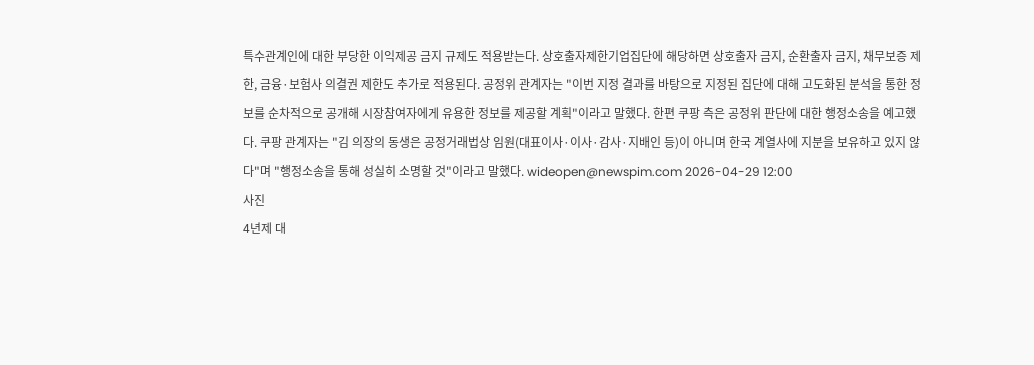특수관계인에 대한 부당한 이익제공 금지 규제도 적용받는다. 상호출자제한기업집단에 해당하면 상호출자 금지, 순환출자 금지, 채무보증 제한, 금융·보험사 의결권 제한도 추가로 적용된다. 공정위 관계자는 "이번 지정 결과를 바탕으로 지정된 집단에 대해 고도화된 분석을 통한 정보를 순차적으로 공개해 시장참여자에게 유용한 정보를 제공할 계획"이라고 말했다. 한편 쿠팡 측은 공정위 판단에 대한 행정소송을 예고했다. 쿠팡 관계자는 "김 의장의 동생은 공정거래법상 임원(대표이사·이사·감사·지배인 등)이 아니며 한국 계열사에 지분을 보유하고 있지 않다"며 "행정소송을 통해 성실히 소명할 것"이라고 말했다. wideopen@newspim.com 2026-04-29 12:00
사진
4년제 대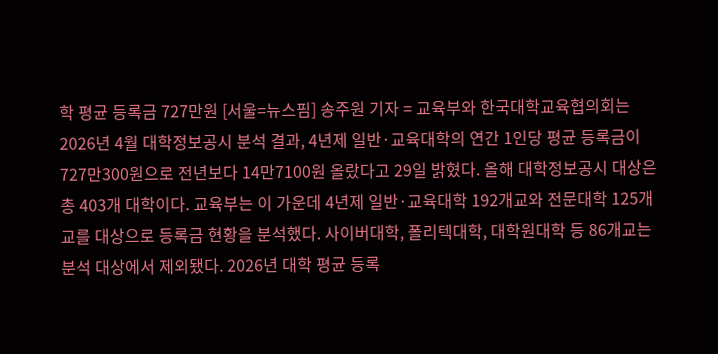학 평균 등록금 727만원 [서울=뉴스핌] 송주원 기자 = 교육부와 한국대학교육협의회는 2026년 4월 대학정보공시 분석 결과, 4년제 일반·교육대학의 연간 1인당 평균 등록금이 727만300원으로 전년보다 14만7100원 올랐다고 29일 밝혔다. 올해 대학정보공시 대상은 총 403개 대학이다. 교육부는 이 가운데 4년제 일반·교육대학 192개교와 전문대학 125개교를 대상으로 등록금 현황을 분석했다. 사이버대학, 폴리텍대학, 대학원대학 등 86개교는 분석 대상에서 제외됐다. 2026년 대학 평균 등록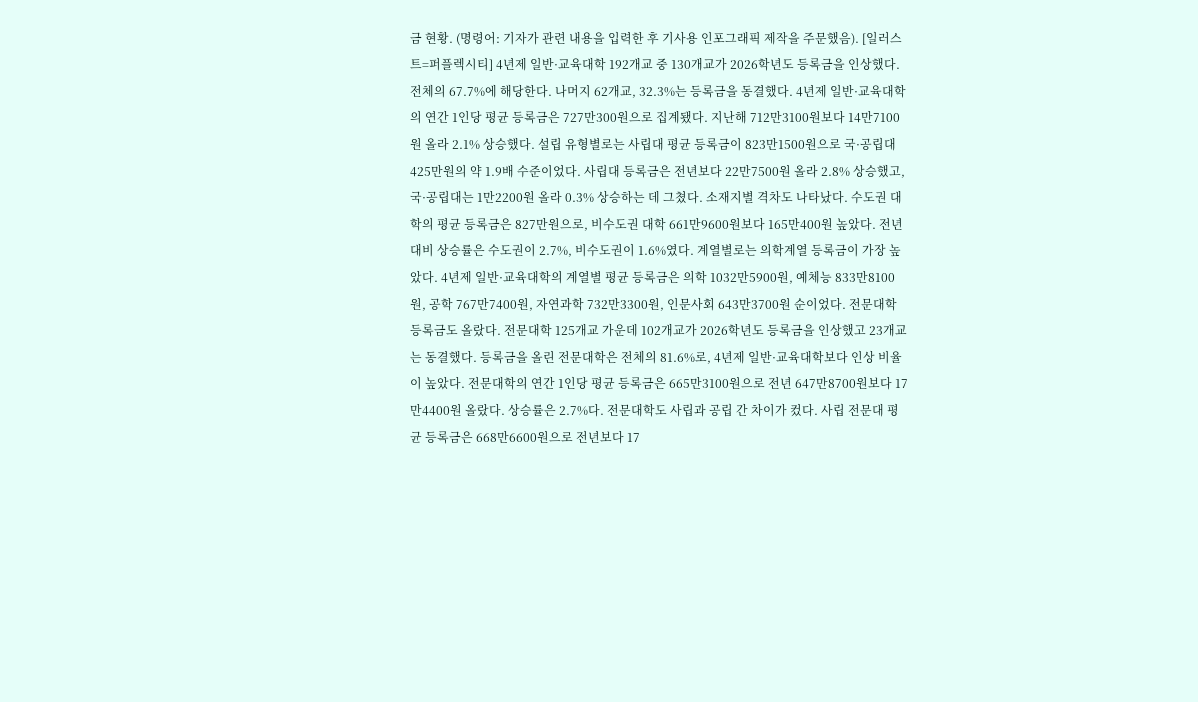금 현황. (명령어: 기자가 관련 내용을 입력한 후 기사용 인포그래픽 제작을 주문했음). [일러스트=퍼플렉시티] 4년제 일반·교육대학 192개교 중 130개교가 2026학년도 등록금을 인상했다. 전체의 67.7%에 해당한다. 나머지 62개교, 32.3%는 등록금을 동결했다. 4년제 일반·교육대학의 연간 1인당 평균 등록금은 727만300원으로 집계됐다. 지난해 712만3100원보다 14만7100원 올라 2.1% 상승했다. 설립 유형별로는 사립대 평균 등록금이 823만1500원으로 국·공립대 425만원의 약 1.9배 수준이었다. 사립대 등록금은 전년보다 22만7500원 올라 2.8% 상승했고, 국·공립대는 1만2200원 올라 0.3% 상승하는 데 그쳤다. 소재지별 격차도 나타났다. 수도권 대학의 평균 등록금은 827만원으로, 비수도권 대학 661만9600원보다 165만400원 높았다. 전년 대비 상승률은 수도권이 2.7%, 비수도권이 1.6%였다. 계열별로는 의학계열 등록금이 가장 높았다. 4년제 일반·교육대학의 계열별 평균 등록금은 의학 1032만5900원, 예체능 833만8100원, 공학 767만7400원, 자연과학 732만3300원, 인문사회 643만3700원 순이었다. 전문대학 등록금도 올랐다. 전문대학 125개교 가운데 102개교가 2026학년도 등록금을 인상했고 23개교는 동결했다. 등록금을 올린 전문대학은 전체의 81.6%로, 4년제 일반·교육대학보다 인상 비율이 높았다. 전문대학의 연간 1인당 평균 등록금은 665만3100원으로 전년 647만8700원보다 17만4400원 올랐다. 상승률은 2.7%다. 전문대학도 사립과 공립 간 차이가 컸다. 사립 전문대 평균 등록금은 668만6600원으로 전년보다 17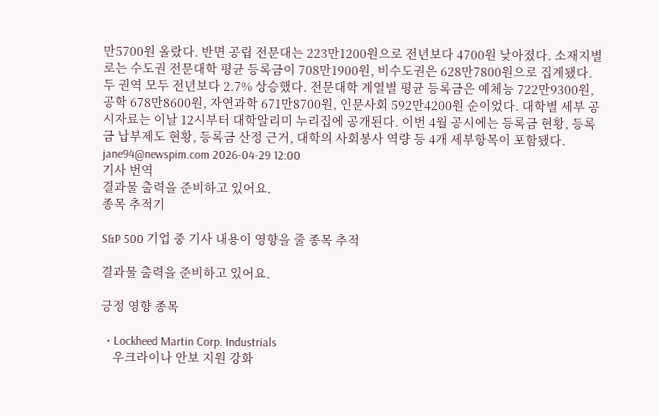만5700원 올랐다. 반면 공립 전문대는 223만1200원으로 전년보다 4700원 낮아졌다. 소재지별로는 수도권 전문대학 평균 등록금이 708만1900원, 비수도권은 628만7800원으로 집계됐다. 두 권역 모두 전년보다 2.7% 상승했다. 전문대학 계열별 평균 등록금은 예체능 722만9300원, 공학 678만8600원, 자연과학 671만8700원, 인문사회 592만4200원 순이었다. 대학별 세부 공시자료는 이날 12시부터 대학알리미 누리집에 공개된다. 이번 4월 공시에는 등록금 현황, 등록금 납부제도 현황, 등록금 산정 근거, 대학의 사회봉사 역량 등 4개 세부항목이 포함됐다. jane94@newspim.com 2026-04-29 12:00
기사 번역
결과물 출력을 준비하고 있어요.
종목 추적기

S&P 500 기업 중 기사 내용이 영향을 줄 종목 추적

결과물 출력을 준비하고 있어요.

긍정 영향 종목

  • Lockheed Martin Corp. Industrials
    우크라이나 안보 지원 강화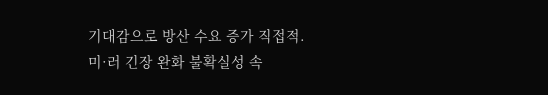기대감으로 방산 수요 증가 직접적. 미·러 긴장 완화 불확실성 속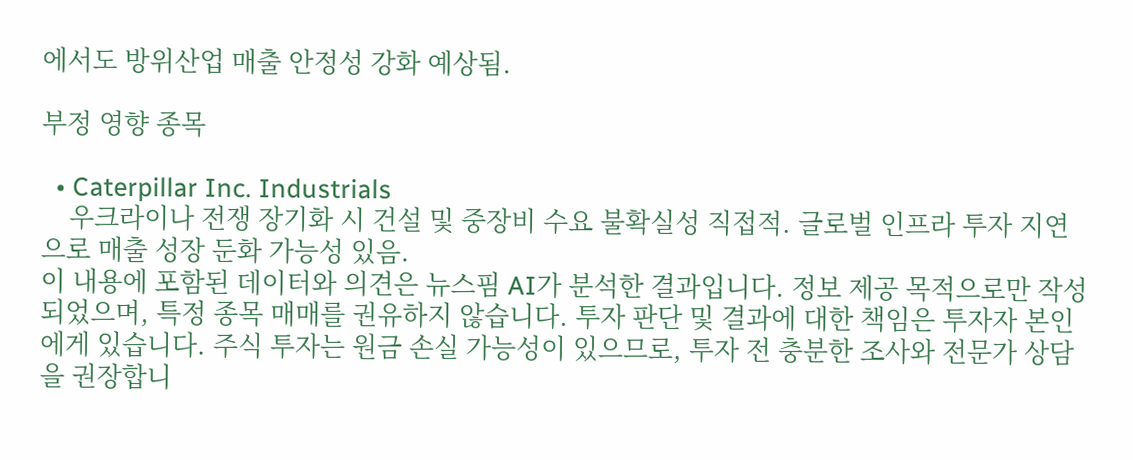에서도 방위산업 매출 안정성 강화 예상됨.

부정 영향 종목

  • Caterpillar Inc. Industrials
    우크라이나 전쟁 장기화 시 건설 및 중장비 수요 불확실성 직접적. 글로벌 인프라 투자 지연으로 매출 성장 둔화 가능성 있음.
이 내용에 포함된 데이터와 의견은 뉴스핌 AI가 분석한 결과입니다. 정보 제공 목적으로만 작성되었으며, 특정 종목 매매를 권유하지 않습니다. 투자 판단 및 결과에 대한 책임은 투자자 본인에게 있습니다. 주식 투자는 원금 손실 가능성이 있으므로, 투자 전 충분한 조사와 전문가 상담을 권장합니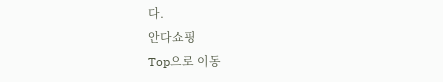다.
안다쇼핑
Top으로 이동